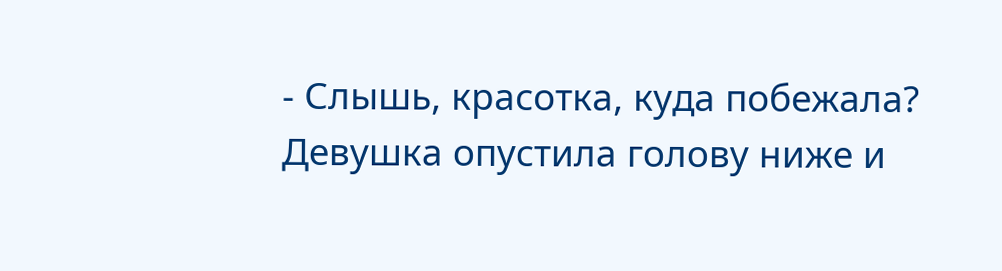- Слышь, красотка, куда побежала?
Девушка опустила голову ниже и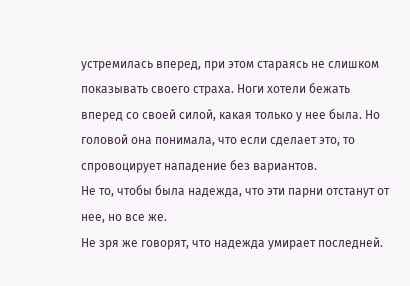устремилась вперед, при этом стараясь не слишком показывать своего страха. Ноги хотели бежать вперед со своей силой, какая только у нее была. Но головой она понимала, что если сделает это, то спровоцирует нападение без вариантов.
Не то, чтобы была надежда, что эти парни отстанут от нее, но все же.
Не зря же говорят, что надежда умирает последней.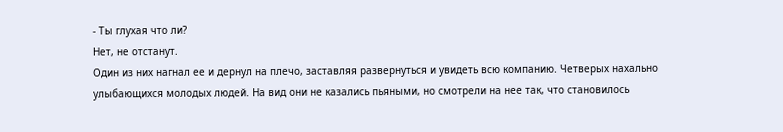- Ты глухая что ли?
Нет, не отстанут.
Один из них нагнал ее и дернул на плечо, заставляя развернуться и увидеть всю компанию. Четверых нахально улыбающихся молодых людей. На вид они не казались пьяными, но смотрели на нее так, что становилось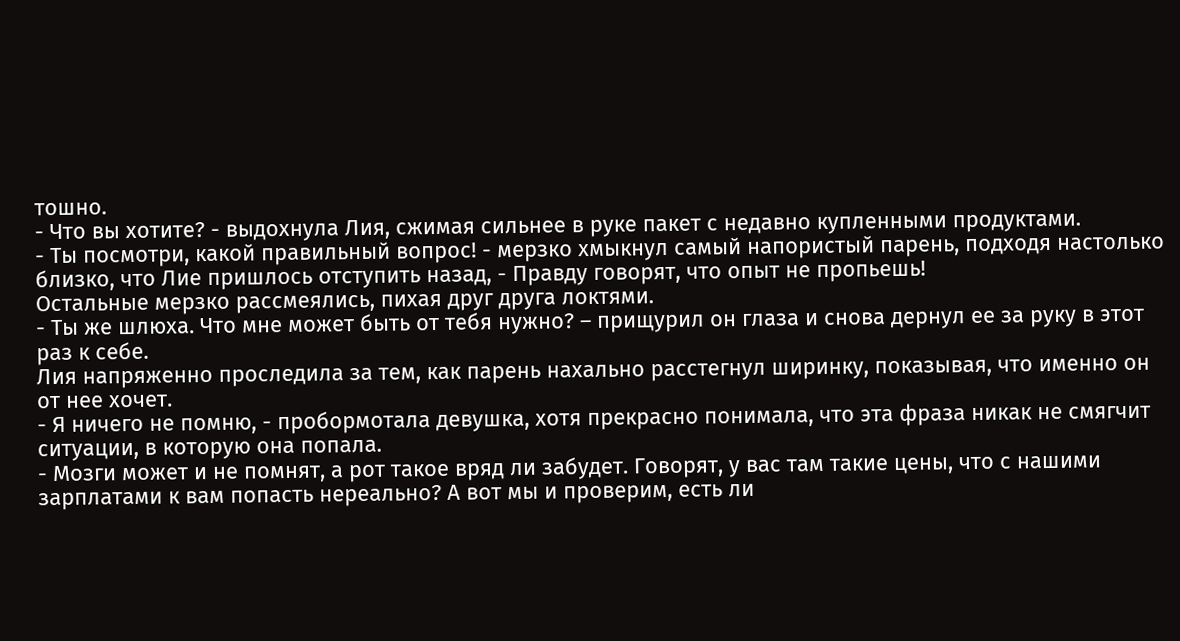тошно.
- Что вы хотите? - выдохнула Лия, сжимая сильнее в руке пакет с недавно купленными продуктами.
- Ты посмотри, какой правильный вопрос! - мерзко хмыкнул самый напористый парень, подходя настолько близко, что Лие пришлось отступить назад, - Правду говорят, что опыт не пропьешь!
Остальные мерзко рассмеялись, пихая друг друга локтями.
- Ты же шлюха. Что мне может быть от тебя нужно? – прищурил он глаза и снова дернул ее за руку в этот раз к себе.
Лия напряженно проследила за тем, как парень нахально расстегнул ширинку, показывая, что именно он от нее хочет.
- Я ничего не помню, - пробормотала девушка, хотя прекрасно понимала, что эта фраза никак не смягчит ситуации, в которую она попала.
- Мозги может и не помнят, а рот такое вряд ли забудет. Говорят, у вас там такие цены, что с нашими зарплатами к вам попасть нереально? А вот мы и проверим, есть ли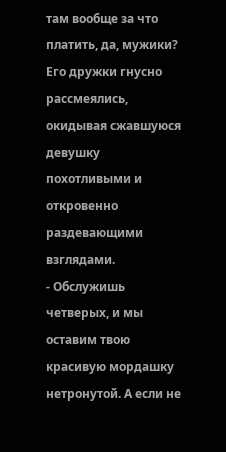там вообще за что платить, да, мужики?
Его дружки гнусно рассмеялись, окидывая сжавшуюся девушку похотливыми и откровенно раздевающими взглядами.
- Обслужишь четверых, и мы оставим твою красивую мордашку нетронутой. А если не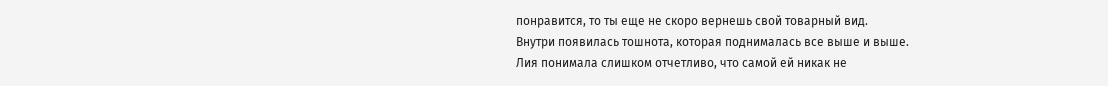понравится, то ты еще не скоро вернешь свой товарный вид.
Внутри появилась тошнота, которая поднималась все выше и выше.
Лия понимала слишком отчетливо, что самой ей никак не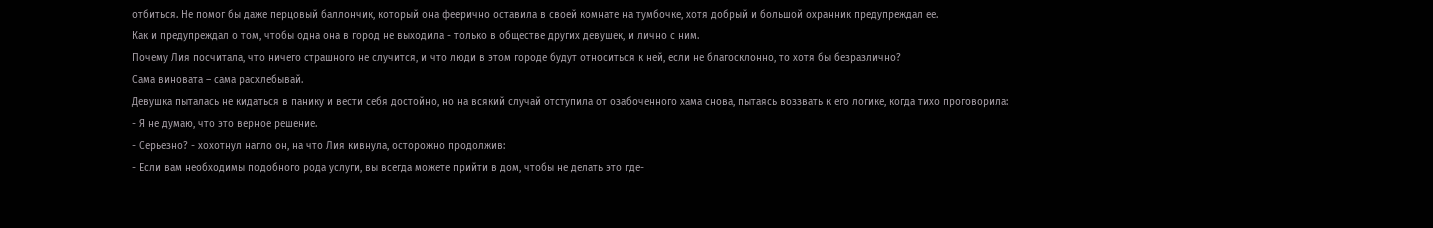отбиться. Не помог бы даже перцовый баллончик, который она феерично оставила в своей комнате на тумбочке, хотя добрый и большой охранник предупреждал ее.
Как и предупреждал о том, чтобы одна она в город не выходила - только в обществе других девушек, и лично с ним.
Почему Лия посчитала, что ничего страшного не случится, и что люди в этом городе будут относиться к ней, если не благосклонно, то хотя бы безразлично?
Сама виновата – сама расхлебывай.
Девушка пыталась не кидаться в панику и вести себя достойно, но на всякий случай отступила от озабоченного хама снова, пытаясь воззвать к его логике, когда тихо проговорила:
- Я не думаю, что это верное решение.
- Серьезно? - хохотнул нагло он, на что Лия кивнула, осторожно продолжив:
- Если вам необходимы подобного рода услуги, вы всегда можете прийти в дом, чтобы не делать это где-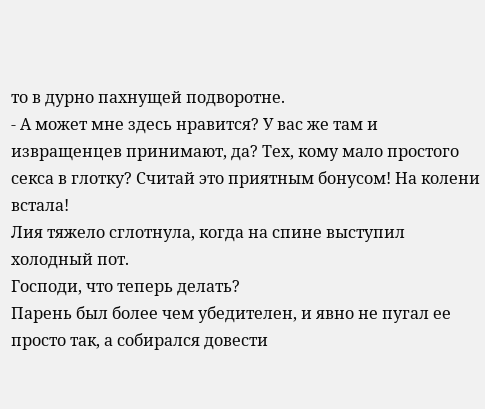то в дурно пахнущей подворотне.
- А может мне здесь нравится? У вас же там и извращенцев принимают, да? Тех, кому мало простого секса в глотку? Считай это приятным бонусом! На колени встала!
Лия тяжело сглотнула, когда на спине выступил холодный пот.
Господи, что теперь делать?
Парень был более чем убедителен, и явно не пугал ее просто так, а собирался довести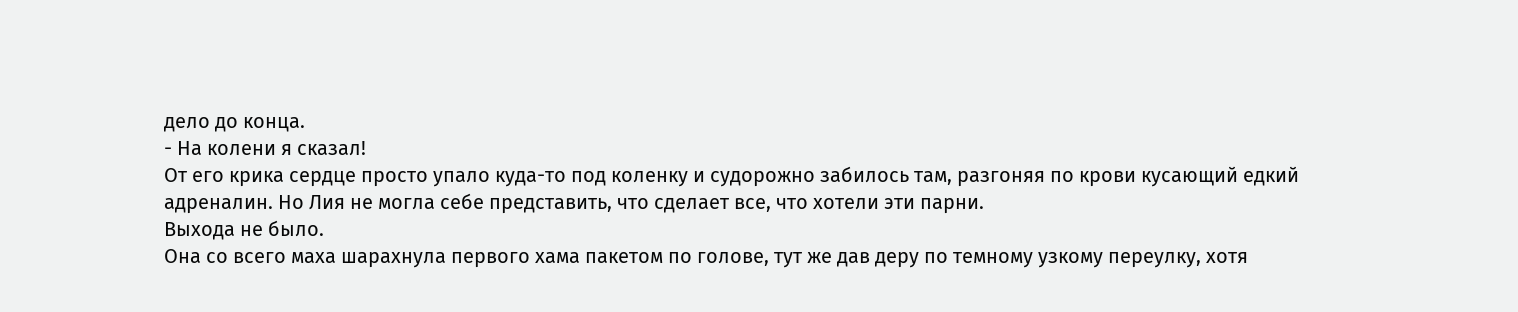дело до конца.
- На колени я сказал!
От его крика сердце просто упало куда-то под коленку и судорожно забилось там, разгоняя по крови кусающий едкий адреналин. Но Лия не могла себе представить, что сделает все, что хотели эти парни.
Выхода не было.
Она со всего маха шарахнула первого хама пакетом по голове, тут же дав деру по темному узкому переулку, хотя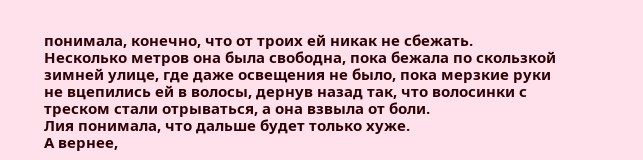понимала, конечно, что от троих ей никак не сбежать.
Несколько метров она была свободна, пока бежала по скользкой зимней улице, где даже освещения не было, пока мерзкие руки не вцепились ей в волосы, дернув назад так, что волосинки с треском стали отрываться, а она взвыла от боли.
Лия понимала, что дальше будет только хуже.
А вернее,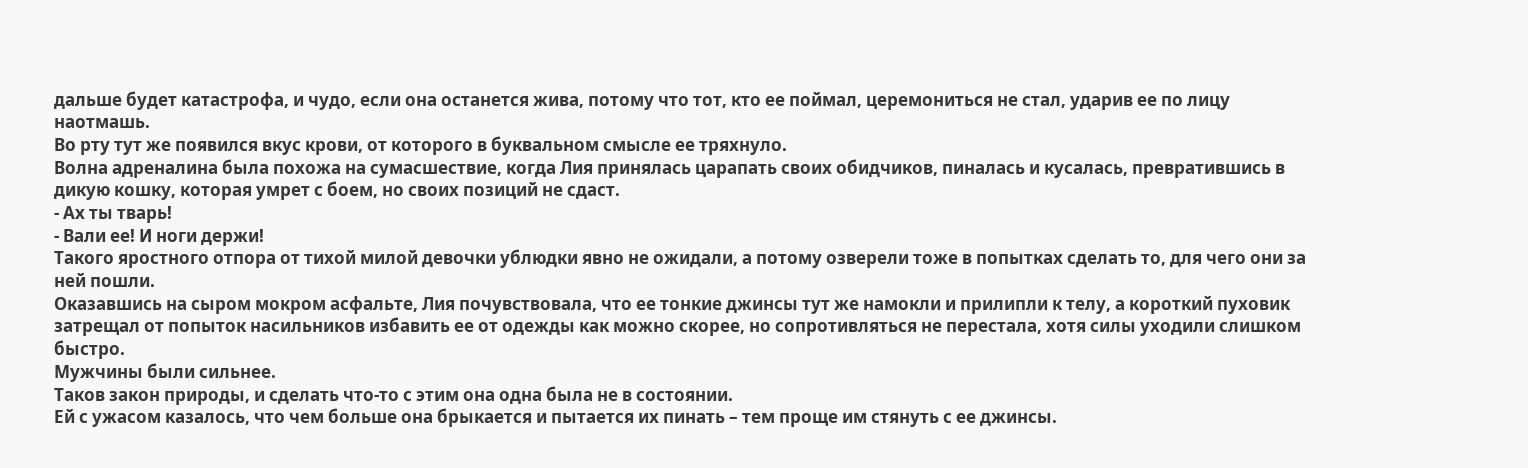дальше будет катастрофа, и чудо, если она останется жива, потому что тот, кто ее поймал, церемониться не стал, ударив ее по лицу наотмашь.
Во рту тут же появился вкус крови, от которого в буквальном смысле ее тряхнуло.
Волна адреналина была похожа на сумасшествие, когда Лия принялась царапать своих обидчиков, пиналась и кусалась, превратившись в дикую кошку, которая умрет с боем, но своих позиций не сдаст.
- Ах ты тварь!
- Вали ее! И ноги держи!
Такого яростного отпора от тихой милой девочки ублюдки явно не ожидали, а потому озверели тоже в попытках сделать то, для чего они за ней пошли.
Оказавшись на сыром мокром асфальте, Лия почувствовала, что ее тонкие джинсы тут же намокли и прилипли к телу, а короткий пуховик затрещал от попыток насильников избавить ее от одежды как можно скорее, но сопротивляться не перестала, хотя силы уходили слишком быстро.
Мужчины были сильнее.
Таков закон природы, и сделать что-то с этим она одна была не в состоянии.
Ей с ужасом казалось, что чем больше она брыкается и пытается их пинать – тем проще им стянуть с ее джинсы.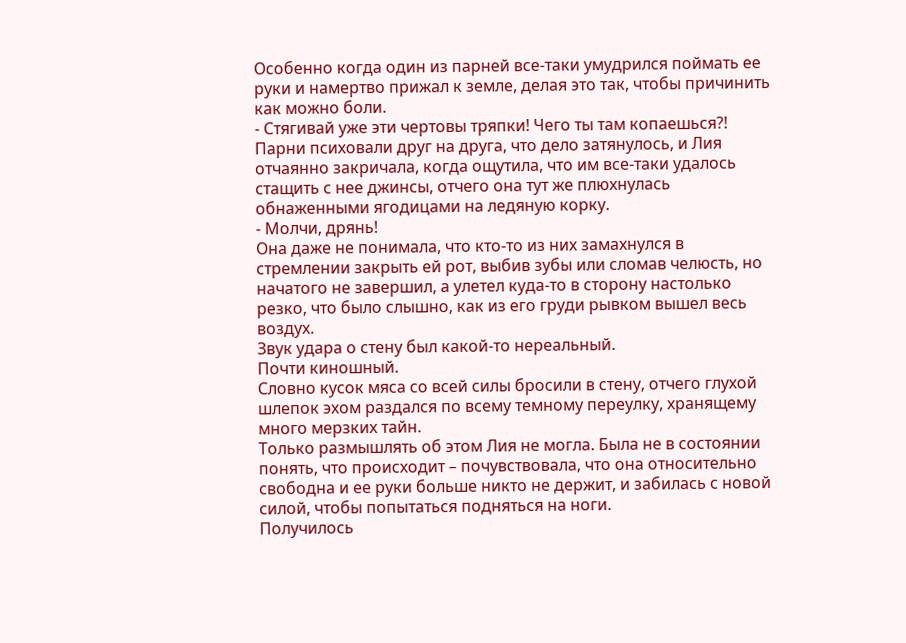Особенно когда один из парней все-таки умудрился поймать ее руки и намертво прижал к земле, делая это так, чтобы причинить как можно боли.
- Стягивай уже эти чертовы тряпки! Чего ты там копаешься?!
Парни психовали друг на друга, что дело затянулось, и Лия отчаянно закричала, когда ощутила, что им все-таки удалось стащить с нее джинсы, отчего она тут же плюхнулась обнаженными ягодицами на ледяную корку.
- Молчи, дрянь!
Она даже не понимала, что кто-то из них замахнулся в стремлении закрыть ей рот, выбив зубы или сломав челюсть, но начатого не завершил, а улетел куда-то в сторону настолько резко, что было слышно, как из его груди рывком вышел весь воздух.
Звук удара о стену был какой-то нереальный.
Почти киношный.
Словно кусок мяса со всей силы бросили в стену, отчего глухой шлепок эхом раздался по всему темному переулку, хранящему много мерзких тайн.
Только размышлять об этом Лия не могла. Была не в состоянии понять, что происходит – почувствовала, что она относительно свободна и ее руки больше никто не держит, и забилась с новой силой, чтобы попытаться подняться на ноги.
Получилось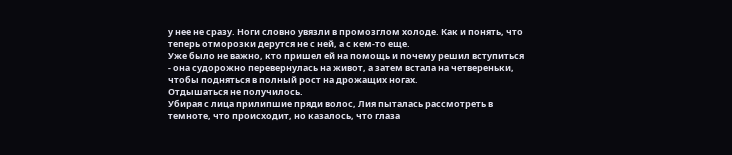у нее не сразу. Ноги словно увязли в промозглом холоде. Как и понять, что теперь отморозки дерутся не с ней, а с кем-то еще.
Уже было не важно, кто пришел ей на помощь и почему решил вступиться - она судорожно перевернулась на живот, а затем встала на четвереньки, чтобы подняться в полный рост на дрожащих ногах.
Отдышаться не получилось.
Убирая с лица прилипшие пряди волос, Лия пыталась рассмотреть в темноте, что происходит, но казалось, что глаза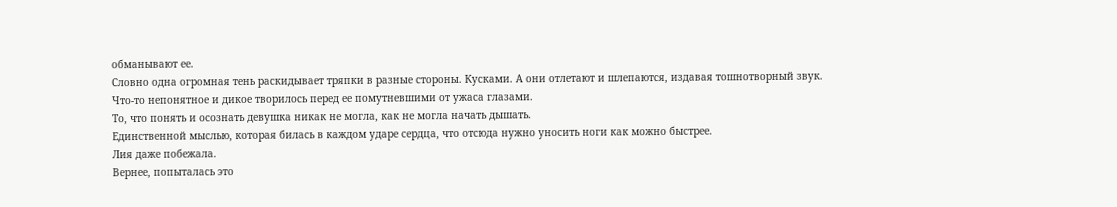обманывают ее.
Словно одна огромная тень раскидывает тряпки в разные стороны. Кусками. А они отлетают и шлепаются, издавая тошнотворный звук.
Что-то непонятное и дикое творилось перед ее помутневшими от ужаса глазами.
То, что понять и осознать девушка никак не могла, как не могла начать дышать.
Единственной мыслью, которая билась в каждом ударе сердца, что отсюда нужно уносить ноги как можно быстрее.
Лия даже побежала.
Вернее, попыталась это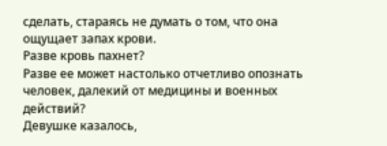сделать, стараясь не думать о том, что она ощущает запах крови.
Разве кровь пахнет?
Разве ее может настолько отчетливо опознать человек, далекий от медицины и военных действий?
Девушке казалось,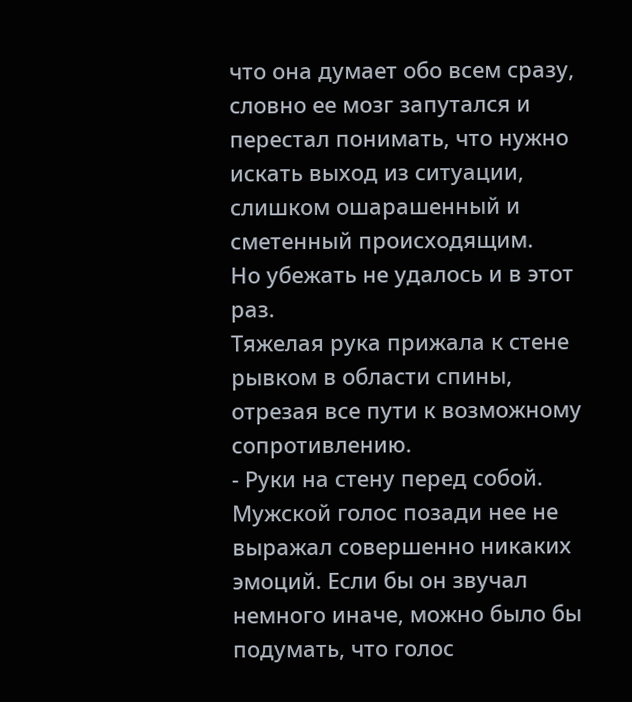что она думает обо всем сразу, словно ее мозг запутался и перестал понимать, что нужно искать выход из ситуации, слишком ошарашенный и сметенный происходящим.
Но убежать не удалось и в этот раз.
Тяжелая рука прижала к стене рывком в области спины, отрезая все пути к возможному сопротивлению.
- Руки на стену перед собой.
Мужской голос позади нее не выражал совершенно никаких эмоций. Если бы он звучал немного иначе, можно было бы подумать, что голос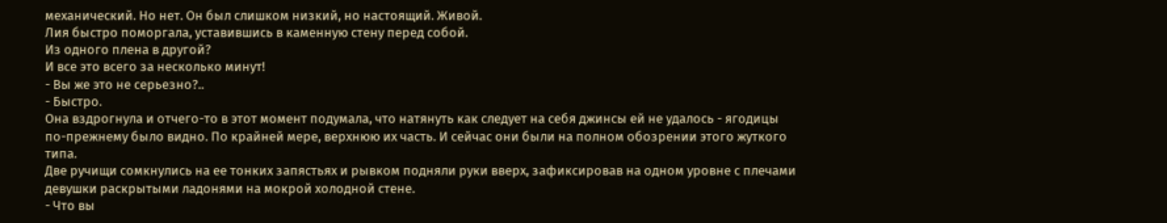механический. Но нет. Он был слишком низкий, но настоящий. Живой.
Лия быстро поморгала, уставившись в каменную стену перед собой.
Из одного плена в другой?
И все это всего за несколько минут!
- Вы же это не серьезно?..
- Быстро.
Она вздрогнула и отчего-то в этот момент подумала, что натянуть как следует на себя джинсы ей не удалось - ягодицы по-прежнему было видно. По крайней мере, верхнюю их часть. И сейчас они были на полном обозрении этого жуткого типа.
Две ручищи сомкнулись на ее тонких запястьях и рывком подняли руки вверх, зафиксировав на одном уровне с плечами девушки раскрытыми ладонями на мокрой холодной стене.
- Что вы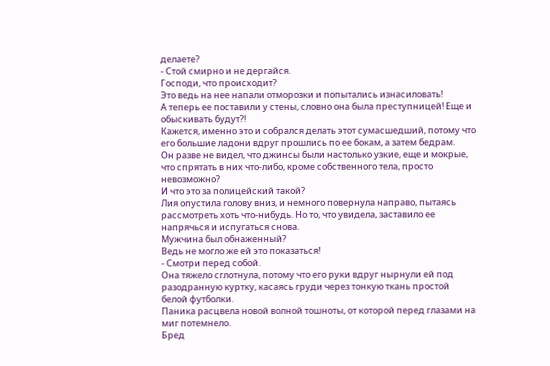делаете?
- Стой смирно и не дергайся.
Господи, что происходит?
Это ведь на нее напали отморозки и попытались изнасиловать!
А теперь ее поставили у стены, словно она была преступницей! Еще и обыскивать будут?!
Кажется, именно это и собрался делать этот сумасшедший, потому что его большие ладони вдруг прошлись по ее бокам, а затем бедрам.
Он разве не видел, что джинсы были настолько узкие, еще и мокрые, что спрятать в них что-либо, кроме собственного тела, просто невозможно?
И что это за полицейский такой?
Лия опустила голову вниз, и немного повернула направо, пытаясь рассмотреть хоть что-нибудь. Но то, что увидела, заставило ее напрячься и испугаться снова.
Мужчина был обнаженный?
Ведь не могло же ей это показаться!
- Смотри перед собой.
Она тяжело сглотнула, потому что его руки вдруг нырнули ей под разодранную куртку, касаясь груди через тонкую ткань простой белой футболки.
Паника расцвела новой волной тошноты, от которой перед глазами на миг потемнело.
Бред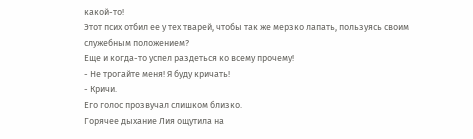какой-то!
Этот псих отбил ее у тех тварей, чтобы так же мерзко лапать, пользуясь своим служебным положением?
Еще и когда-то успел раздеться ко всему прочему!
- Не трогайте меня! Я буду кричать!
- Кричи.
Его голос прозвучал слишком близко.
Горячее дыхание Лия ощутила на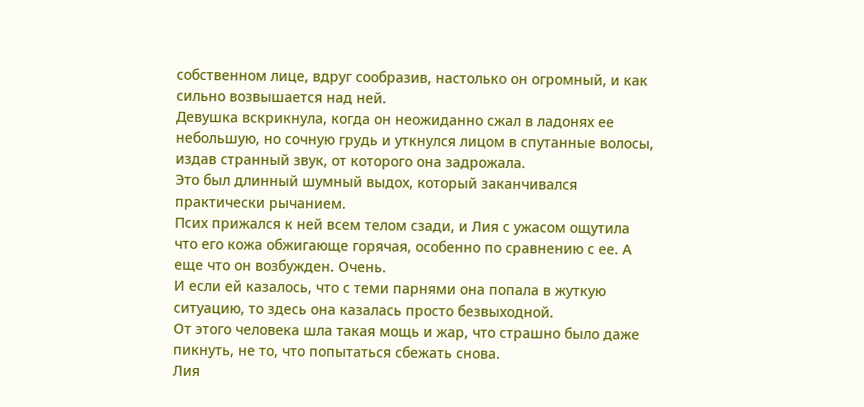собственном лице, вдруг сообразив, настолько он огромный, и как сильно возвышается над ней.
Девушка вскрикнула, когда он неожиданно сжал в ладонях ее небольшую, но сочную грудь и уткнулся лицом в спутанные волосы, издав странный звук, от которого она задрожала.
Это был длинный шумный выдох, который заканчивался практически рычанием.
Псих прижался к ней всем телом сзади, и Лия с ужасом ощутила что его кожа обжигающе горячая, особенно по сравнению с ее. А еще что он возбужден. Очень.
И если ей казалось, что с теми парнями она попала в жуткую ситуацию, то здесь она казалась просто безвыходной.
От этого человека шла такая мощь и жар, что страшно было даже пикнуть, не то, что попытаться сбежать снова.
Лия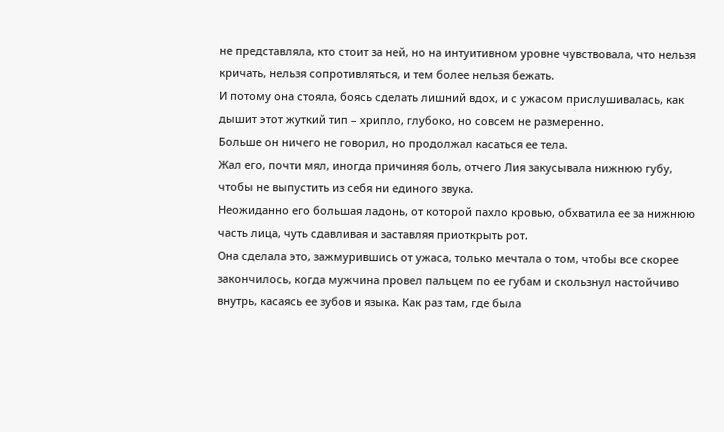не представляла, кто стоит за ней, но на интуитивном уровне чувствовала, что нельзя кричать, нельзя сопротивляться, и тем более нельзя бежать.
И потому она стояла, боясь сделать лишний вдох, и с ужасом прислушивалась, как дышит этот жуткий тип – хрипло, глубоко, но совсем не размеренно.
Больше он ничего не говорил, но продолжал касаться ее тела.
Жал его, почти мял, иногда причиняя боль, отчего Лия закусывала нижнюю губу, чтобы не выпустить из себя ни единого звука.
Неожиданно его большая ладонь, от которой пахло кровью, обхватила ее за нижнюю часть лица, чуть сдавливая и заставляя приоткрыть рот.
Она сделала это, зажмурившись от ужаса, только мечтала о том, чтобы все скорее закончилось, когда мужчина провел пальцем по ее губам и скользнул настойчиво внутрь, касаясь ее зубов и языка. Как раз там, где была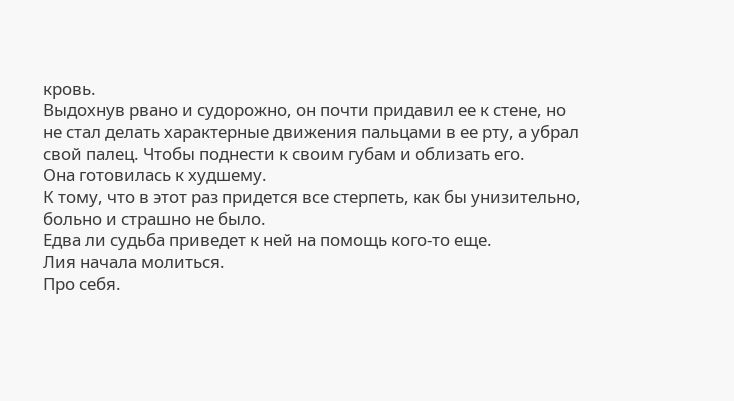кровь.
Выдохнув рвано и судорожно, он почти придавил ее к стене, но не стал делать характерные движения пальцами в ее рту, а убрал свой палец. Чтобы поднести к своим губам и облизать его.
Она готовилась к худшему.
К тому, что в этот раз придется все стерпеть, как бы унизительно, больно и страшно не было.
Едва ли судьба приведет к ней на помощь кого-то еще.
Лия начала молиться.
Про себя.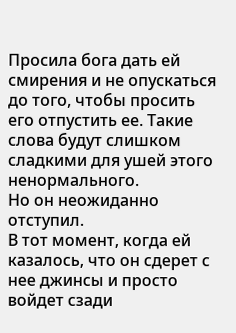Просила бога дать ей смирения и не опускаться до того, чтобы просить его отпустить ее. Такие слова будут слишком сладкими для ушей этого ненормального.
Но он неожиданно отступил.
В тот момент, когда ей казалось, что он сдерет с нее джинсы и просто войдет сзади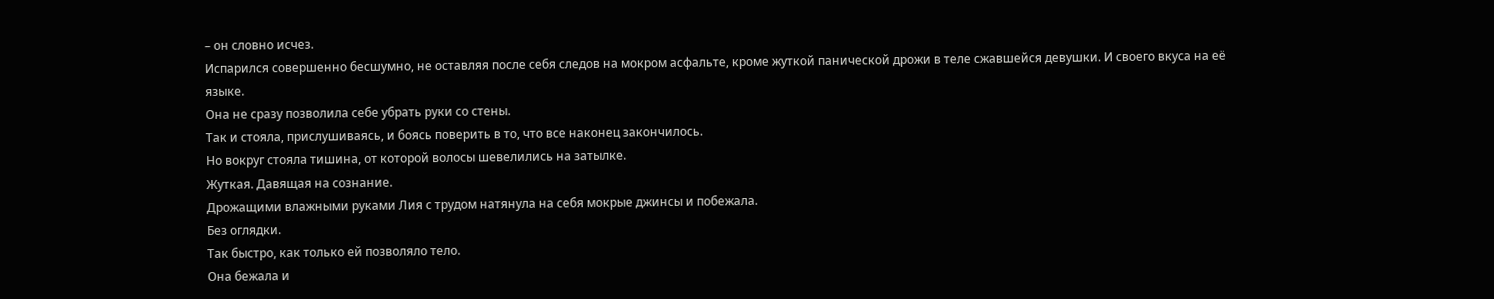– он словно исчез.
Испарился совершенно бесшумно, не оставляя после себя следов на мокром асфальте, кроме жуткой панической дрожи в теле сжавшейся девушки. И своего вкуса на её языке.
Она не сразу позволила себе убрать руки со стены.
Так и стояла, прислушиваясь, и боясь поверить в то, что все наконец закончилось.
Но вокруг стояла тишина, от которой волосы шевелились на затылке.
Жуткая. Давящая на сознание.
Дрожащими влажными руками Лия с трудом натянула на себя мокрые джинсы и побежала.
Без оглядки.
Так быстро, как только ей позволяло тело.
Она бежала и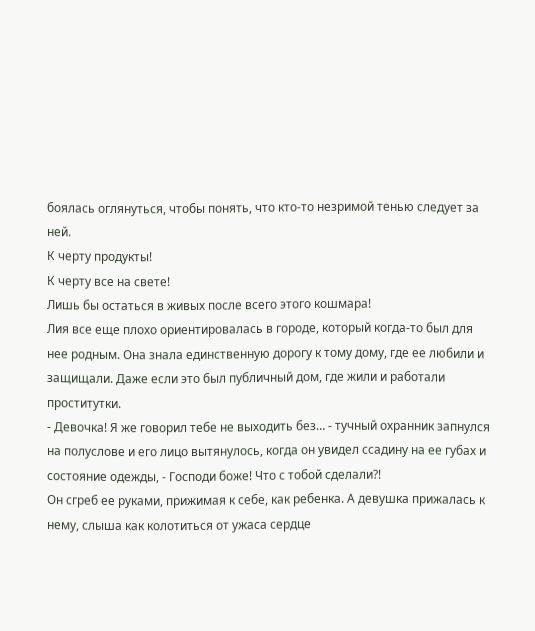боялась оглянуться, чтобы понять, что кто-то незримой тенью следует за ней.
К черту продукты!
К черту все на свете!
Лишь бы остаться в живых после всего этого кошмара!
Лия все еще плохо ориентировалась в городе, который когда-то был для нее родным. Она знала единственную дорогу к тому дому, где ее любили и защищали. Даже если это был публичный дом, где жили и работали проститутки.
- Девочка! Я же говорил тебе не выходить без… - тучный охранник запнулся на полуслове и его лицо вытянулось, когда он увидел ссадину на ее губах и состояние одежды, - Господи боже! Что с тобой сделали?!
Он сгреб ее руками, прижимая к себе, как ребенка. А девушка прижалась к нему, слыша как колотиться от ужаса сердце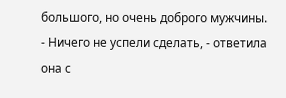большого, но очень доброго мужчины.
- Ничего не успели сделать, - ответила она с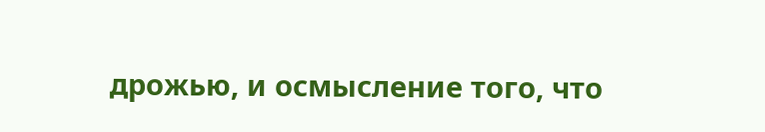дрожью, и осмысление того, что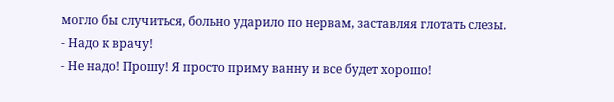могло бы случиться, больно ударило по нервам, заставляя глотать слезы.
- Надо к врачу!
- Не надо! Прошу! Я просто приму ванну и все будет хорошо!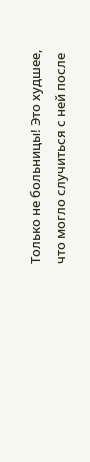Только не больницы! Это худшее, что могло случиться с ней после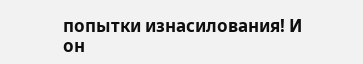попытки изнасилования! И он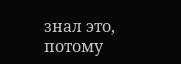знал это, потому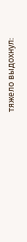тяжело выдохнул: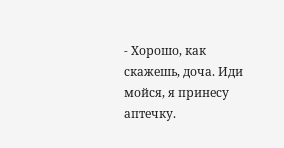- Хорошо, как скажешь, доча. Иди мойся, я принесу аптечку.